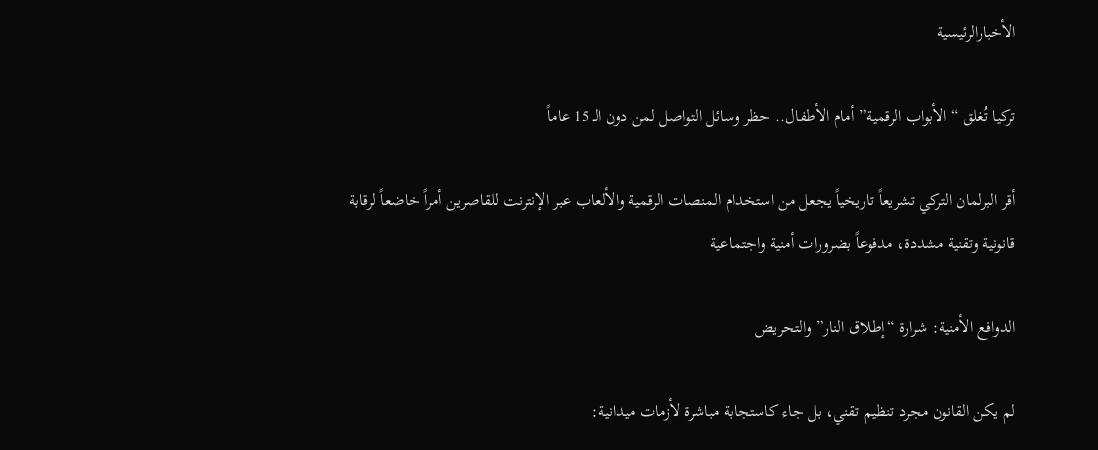الأخبارالرئيسية

تركيا تُغلق “الأبواب الرقمية” أمام الأطفال.. حظر وسائل التواصل لمن دون الـ 15 عاماً

أقر البرلمان التركي تشريعاً تاريخياً يجعل من استخدام المنصات الرقمية والألعاب عبر الإنترنت للقاصرين أمراً خاضعاً لرقابة قانونية وتقنية مشددة، مدفوعاً بضرورات أمنية واجتماعية

الدوافع الأمنية: شرارة “إطلاق النار” والتحريض

لم يكن القانون مجرد تنظيم تقني، بل جاء كاستجابة مباشرة لأزمات ميدانية: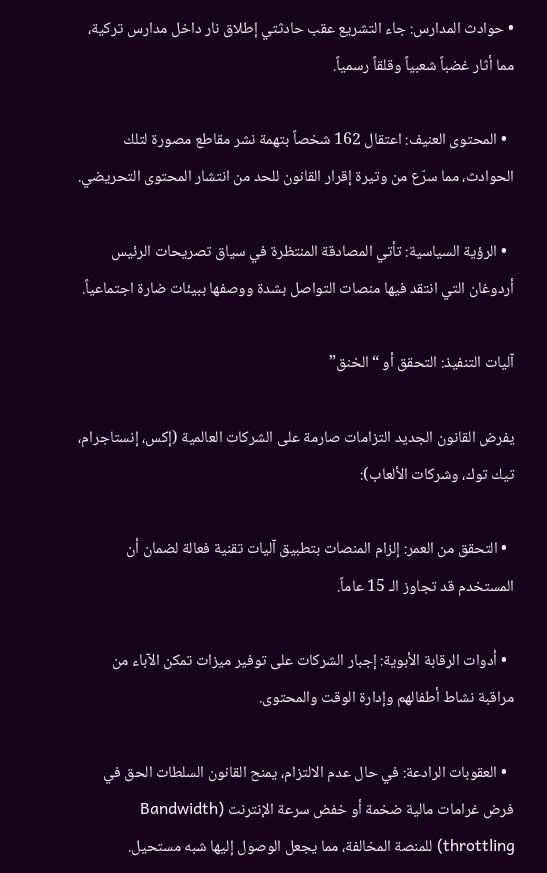• حوادث المدارس: جاء التشريع عقب حادثتي إطلاق نار داخل مدارس تركية، مما أثار غضباً شعبياً وقلقاً رسمياً.

  • المحتوى العنيف: اعتقال 162 شخصاً بتهمة نشر مقاطع مصورة لتلك الحوادث، مما سرّع من وتيرة إقرار القانون للحد من انتشار المحتوى التحريضي.

  • الرؤية السياسية: تأتي المصادقة المنتظرة في سياق تصريحات الرئيس أردوغان التي انتقد فيها منصات التواصل بشدة ووصفها ببيئات ضارة اجتماعياً.

آليات التنفيذ: التحقق أو “الخنق”

يفرض القانون الجديد التزامات صارمة على الشركات العالمية (إكس، إنستاجرام، تيك توك، وشركات الألعاب):

  • التحقق من العمر: إلزام المنصات بتطبيق آليات تقنية فعالة لضمان أن المستخدم قد تجاوز الـ 15 عاماً.

  • أدوات الرقابة الأبوية: إجبار الشركات على توفير ميزات تمكن الآباء من مراقبة نشاط أطفالهم وإدارة الوقت والمحتوى.

  • العقوبات الرادعة: في حال عدم الالتزام، يمنح القانون السلطات الحق في فرض غرامات مالية ضخمة أو خفض سرعة الإنترنت (Bandwidth throttling) للمنصة المخالفة، مما يجعل الوصول إليها شبه مستحيل.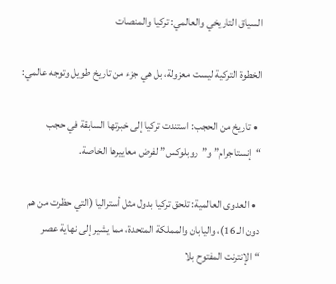السياق التاريخي والعالمي: تركيا والمنصات

الخطوة التركية ليست معزولة، بل هي جزء من تاريخ طويل وتوجه عالمي:

  • تاريخ من الحجب: استندت تركيا إلى خبرتها السابقة في حجب “إنستاجرام” و”روبلوكس” لفرض معاييرها الخاصة.

  • العدوى العالمية: تلحق تركيا بدول مثل أستراليا (التي حظرت من هم دون الـ 16)، واليابان والمملكة المتحدة، مما يشير إلى نهاية عصر “الإنترنت المفتوح بلا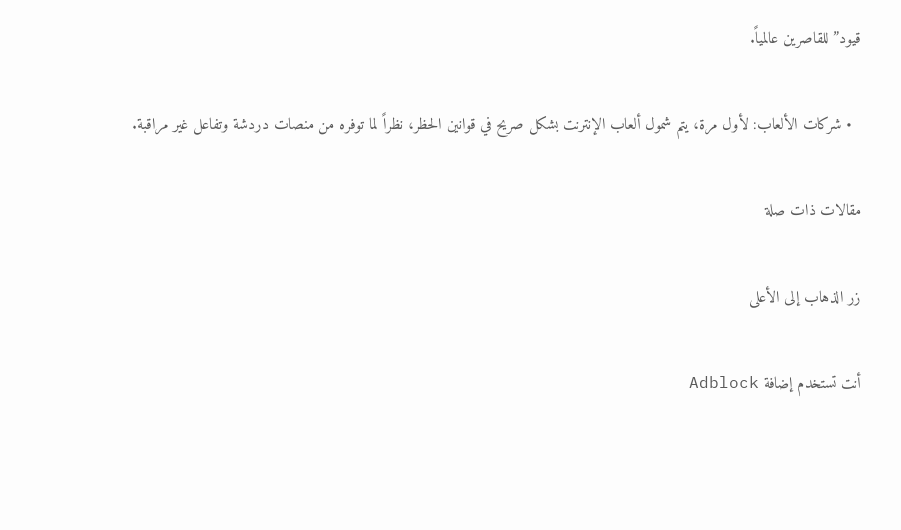قيود” للقاصرين عالمياً.

  • شركات الألعاب: لأول مرة، يتم شمول ألعاب الإنترنت بشكل صريح في قوانين الحظر، نظراً لما توفره من منصات دردشة وتفاعل غير مراقبة.

مقالات ذات صلة

زر الذهاب إلى الأعلى

أنت تستخدم إضافة Adblock